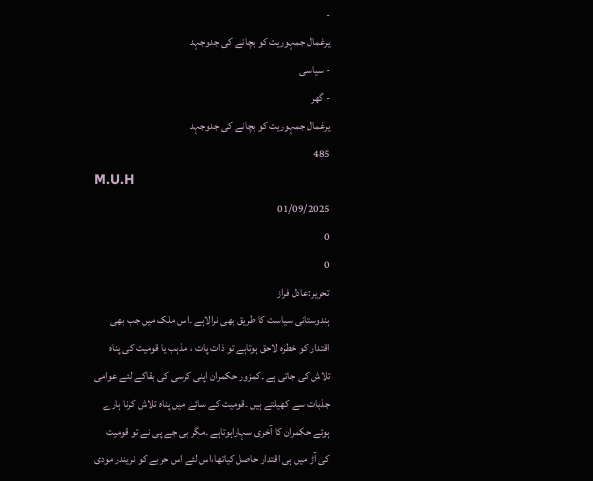-
یرغمال جمہوریت کو بچانے کی جدوجہد
- سیاسی
- گھر
یرغمال جمہوریت کو بچانے کی جدوجہد
485
M.U.H
01/09/2025
0
0
تحریر:عادل فراز
ہندوستانی سیاست کا طریق بھی نرالاہے ۔اس ملک میں جب بھی اقتدار کو خطرہ لاحق ہوتاہے تو ذات پات ، مذہب یا قومیت کی پناہ تلاش کی جاتی ہے ۔کمزور حکمران اپنی کرسی کی بقاکے لئے عوامی جذبات سے کھیلتے ہیں ۔قومیت کے سائے میں پناہ تلاش کرنا ہارے ہوئے حکمران کا آخری سہاراہوتاہے ۔مگر بی جے پی نے تو قومیت کی آڑ میں ہی اقتدار حاصل کیاتھا،اس لئے اس حربے کو نریندر مودی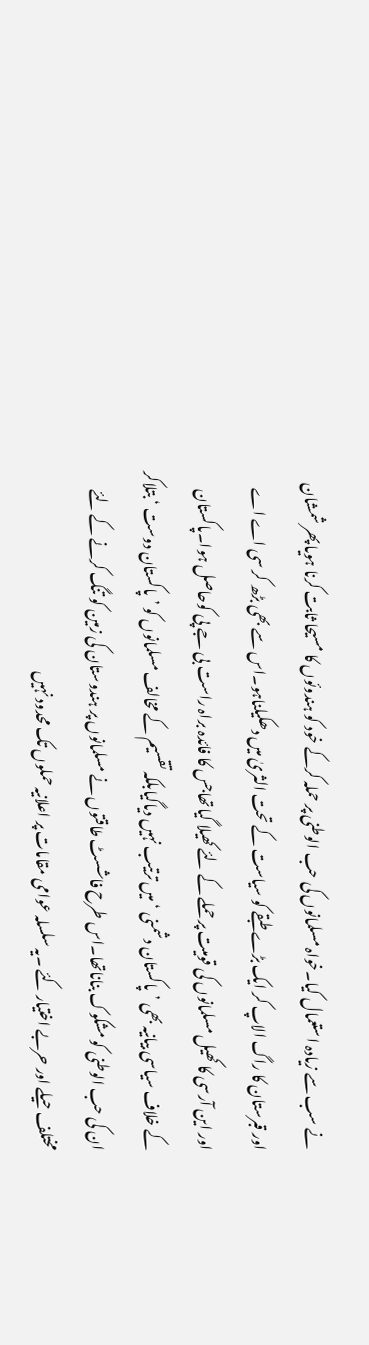نے سب سے زیادہ استعمال کیا۔خواہ مسلمانوں کی حب الوطنی پر حملہ کرکے خود کو ہندوئوں کا مسیحا ثابت کرنا ہویا پھر شمشان اور قبرستان کا راگ الاپ کر ایک بڑے طبقے کو سیاست کے تحت الثریٰ میں دھکیلناہو۔اس سے بھی بڑھ کر سی اے اے اور این آرسی کا کھیل مسلمانوں کی قومیت پر حملے کے لئے کھیلا گیاتھاجس کا فائدہ براہ راست بی جے پی کوحاصل ہوا۔پاکستان کے خلاف سیاسی بیانیہ بھی ’پاکستان دشمنی ‘ میں ترتیب نہیں دیاگیابلکہ تقسیم کے مخالف مسلمانوں کو ’پاکستان دوست ‘ بتلاکر ان کی حب الوطنی کو مشکوک بناناتھا۔اس طرح فاشسٹ طاقتوں نے مسلمانوں پر ہندوستان کی زمین کو تنگ کرنے کے لئے مختلف حیلے اور حربے اختیار کئے ۔یہ سلسلہ عوامی مقامات پر اعلانیہ حملوں تک محدود نہیں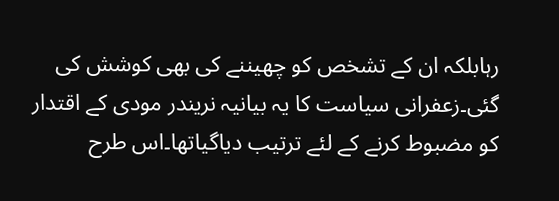رہابلکہ ان کے تشخص کو چھیننے کی بھی کوشش کی گئی۔زعفرانی سیاست کا یہ بیانیہ نریندر مودی کے اقتدار کو مضبوط کرنے کے لئے ترتیب دیاگیاتھا۔اس طرح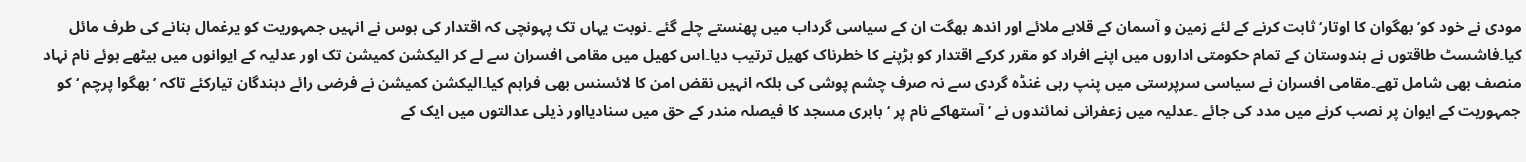مودی نے خود کو’ بھگوان کا اوتار‘ ثابت کرنے کے لئے زمین و آسمان کے قلابے ملائے اور اندھ بھگت ان کے سیاسی گرداب میں پھنستے چلے گئے ۔نوبت یہاں تک پہونچی کہ اقتدار کی ہوس نے انہیں جمہوریت کو یرغمال بنانے کی طرف مائل کیا۔فاشسٹ طاقتوں نے ہندوستان کے تمام حکومتی اداروں میں اپنے افراد کو مقرر کرکے اقتدار کو ہڑپنے کا خطرناک کھیل ترتیب دیا۔اس کھیل میں مقامی افسران سے لے کر الیکشن کمیشن تک اور عدلیہ کے ایوانوں میں بیٹھے ہوئے نام نہاد منصف بھی شامل تھے۔مقامی افسران نے سیاسی سرپرستی میں پنپ رہی غنڈہ گردی سے نہ صرف چشم پوشی کی بلکہ انہیں نقض امن کا لائسنس بھی فراہم کیا۔الیکشن کمیشن نے فرضی رائے دہندگان تیارکئے تاکہ ’بھگوا پرچم ‘ کو جمہوریت کے ایوان پر نصب کرنے میں مدد کی جائے ۔عدلیہ میں زعفرانی نمائندوں نے ’آستھاکے نام پر ‘ بابری مسجد کا فیصلہ مندر کے حق میں سنادیااور ذیلی عدالتوں میں ایک کے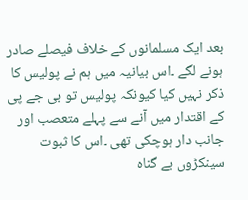بعد ایک مسلمانوں کے خلاف فیصلے صادر ہونے لگے ۔اس بیانیہ میں ہم نے پولیس کا ذکر نہیں کیا کیونکہ پولیس تو بی جے پی کے اقتدار میں آنے سے پہلے متعصب اور جانب دار ہوچکی تھی ۔اس کا ثبوت سینکڑوں بے گناہ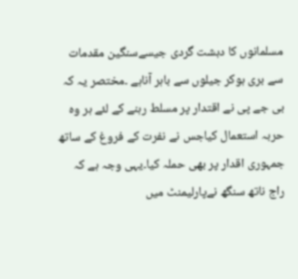مسلمانوں کا دہشت گردی جیسےسنگین مقدمات سے بری ہوکر جیلوں سے باہر آناہے ۔مختصر یہ کہ بی جے پی نے اقتدار پر مسلط رہنے کے لئے ہر وہ حربہ استعمال کیاجس نے نفرت کے فروغ کے ساتھ جمہوری اقدار پر بھی حملہ کیا۔یہی وجہ ہے کہ راج ناتھ سنگھ نےپارلیمنٹ میں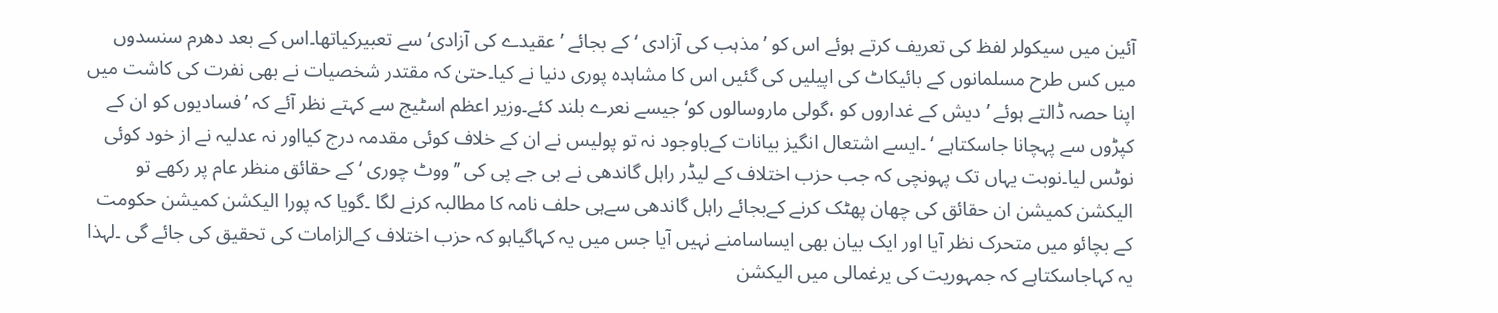آئین میں سیکولر لفظ کی تعریف کرتے ہوئے اس کو ’مذہب کی آزادی ‘ کے بجائے ’عقیدے کی آزادی‘ سے تعبیرکیاتھا۔اس کے بعد دھرم سنسدوں میں کس طرح مسلمانوں کے بائیکاٹ کی اپیلیں کی گئیں اس کا مشاہدہ پوری دنیا نے کیا۔حتیٰ کہ مقتدر شخصیات نے بھی نفرت کی کاشت میں اپنا حصہ ڈالتے ہوئے ’دیش کے غداروں کو ،گولی ماروسالوں کو‘جیسے نعرے بلند کئے۔وزیر اعظم اسٹیج سے کہتے نظر آئے کہ ’فسادیوں کو ان کے کپڑوں سے پہچانا جاسکتاہے ‘ ۔ایسے اشتعال انگیز بیانات کےباوجود نہ تو پولیس نے ان کے خلاف کوئی مقدمہ درج کیااور نہ عدلیہ نے از خود کوئی نوٹس لیا۔نوبت یہاں تک پہونچی کہ جب حزب اختلاف کے لیڈر راہل گاندھی نے بی جے پی کی ’’ووٹ چوری ‘ کے حقائق منظر عام پر رکھے تو الیکشن کمیشن ان حقائق کی چھان پھٹک کرنے کےبجائے راہل گاندھی سےہی حلف نامہ کا مطالبہ کرنے لگا ۔گویا کہ پورا الیکشن کمیشن حکومت کے بچائو میں متحرک نظر آیا اور ایک بیان بھی ایساسامنے نہیں آیا جس میں یہ کہاگیاہو کہ حزب اختلاف کےالزامات کی تحقیق کی جائے گی ۔لہذا یہ کہاجاسکتاہے کہ جمہوریت کی یرغمالی میں الیکشن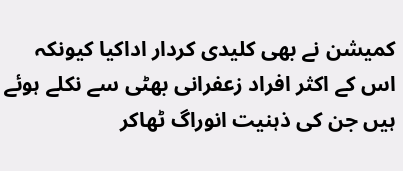کمیشن نے بھی کلیدی کردار اداکیا کیونکہ اس کے اکثر افراد زعفرانی بھٹی سے نکلے ہوئے ہیں جن کی ذہنیت انوراگ ٹھاکر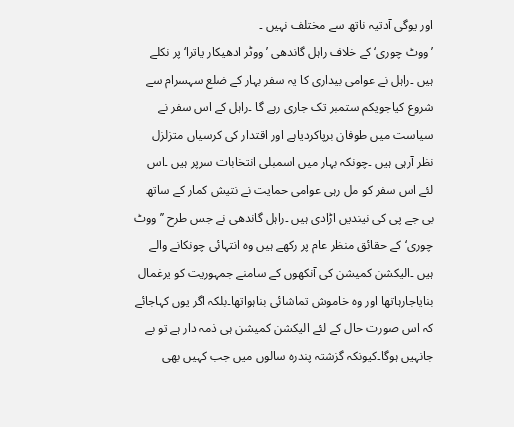اور یوگی آدتیہ ناتھ سے مختلف نہیں ۔
’ووٹ چوری‘ کے خلاف راہل گاندھی ’ووٹر ادھیکار یاترا‘ پر نکلے ہیں ۔راہل نے عوامی بیداری کا یہ سفر بہار کے ضلع سہسرام سے شروع کیاجویکم ستمبر تک جاری رہے گا ۔راہل کے اس سفر نے سیاست میں طوفان برپاکردیاہے اور اقتدار کی کرسیاں متزلزل نظر آرہی ہیں ۔چونکہ بہار میں اسمبلی انتخابات سرپر ہیں ۔اس لئے اس سفر کو مل رہی عوامی حمایت نے نتیش کمار کے ساتھ بی جے پی کی نیندیں اڑادی ہیں ۔راہل گاندھی نے جس طرح ’’ووٹ چوری‘ کے حقائق منظر عام پر رکھے ہیں وہ انتہائی چونکانے والے ہیں ۔الیکشن کمیشن کی آنکھوں کے سامنے جمہوریت کو یرغمال بنایاجارہاتھا اور وہ خاموش تماشائی بناہواتھا۔بلکہ اگر یوں کہاجائے کہ اس صورت حال کے لئے الیکشن کمیشن ہی ذمہ دار ہے تو بے جانہیں ہوگا۔کیونکہ گزشتہ پندرہ سالوں میں جب کہیں بھی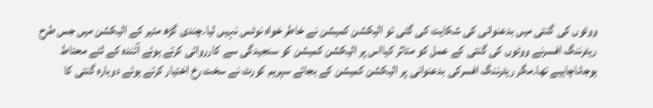ووٹوں کی گنتی میں بدعنوانی کی شکایت کی گئی تو الیکشن کمیشن نے خاطر خواہ نوٹس نہیں لیا۔چندی گڑھ مئیر کے الیکشن میں جس طرح ریٹرننگ افسرنے ووٹوں کی گنتی کے عمل کو متاثر کیااس پر الیکشن کمیشن کو سنجیدگی سے کارروائی کرتے ہوئے آئندہ کے لئے محتاط ہوجاناچاہیے تھا۔مگر ریٹرننگ افسرکی بدعنوانی پر الیکشن کمیشن کے بجائے سپریم کورٹ نے سخت رخ اختیار کرتے ہوئے دوبارہ گنتی کا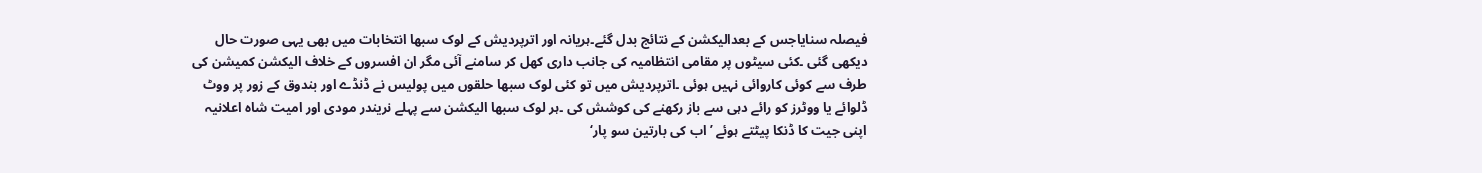فیصلہ سنایاجس کے بعدالیکشن کے نتائج بدل گئے۔ہریانہ اور اترپردیش کے لوک سبھا انتخابات میں بھی یہی صورت حال دیکھی گئی ۔کئی سیٹوں پر مقامی انتظامیہ کی جانب داری کھل کر سامنے آئی مگر ان افسروں کے خلاف الیکشن کمیشن کی طرف سے کوئی کاروائی نہیں ہوئی ۔اترپردیش میں تو کئی لوک سبھا حلقوں میں پولیس نے ڈنڈے اور بندوق کے زور پر ووٹ ڈلوائے یا ووٹرز کو رائے دہی سے باز رکھنے کی کوشش کی ۔ہر لوک سبھا الیکشن سے پہلے نریندر مودی اور امیت شاہ اعلانیہ اپنی جیت کا ڈنکا پیٹتے ہوئے ’اب کی بارتین سو پار‘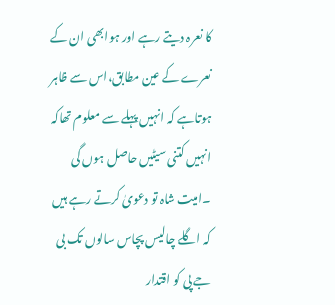کا نعرہ دیتے رہے اور ہوابھی ان کے نعرے کے عین مطابق،اس سے ظاہر ہوتاہے کہ انہیں پہلے سے معلوم تھاکہ انہیں کتنی سیٹیں حاصل ہوں گی ۔امیت شاہ تو دعویٰ کرتے رہے ہیں کہ اگلے چالیس پچاس سالوں تک بی جے پی کو اقتدار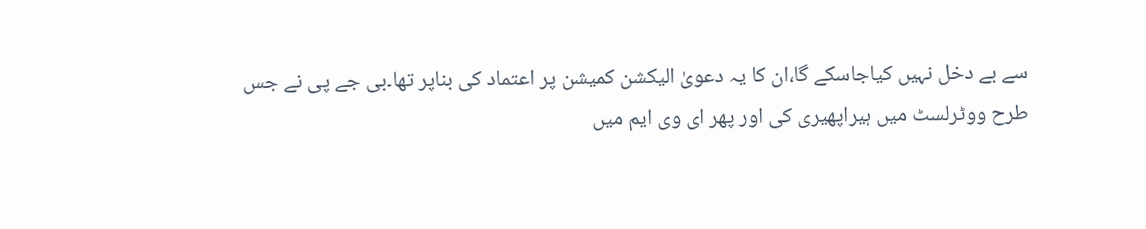سے بے دخل نہیں کیاجاسکے گا،ان کا یہ دعویٰ الیکشن کمیشن پر اعتماد کی بناپر تھا۔بی جے پی نے جس طرح ووٹرلسٹ میں ہیراپھیری کی اور پھر ای وی ایم میں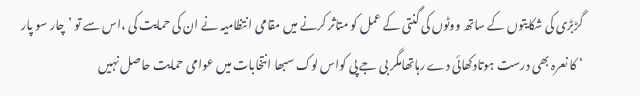گڑبڑی کی شکایتوں کے ساتھ ووٹوں کی گنتی کے عمل کو متاثر کرنے میں مقامی انتظامیہ نے ان کی حمایت کی ،اس سے تو ’چار سو پار ‘ کا نعرہ بھی درست ہوتادکھائی دے رہاتھامگر بی جے پی کواس لوک سبھا انتخابات میں عوامی حمایت حاصل نہیں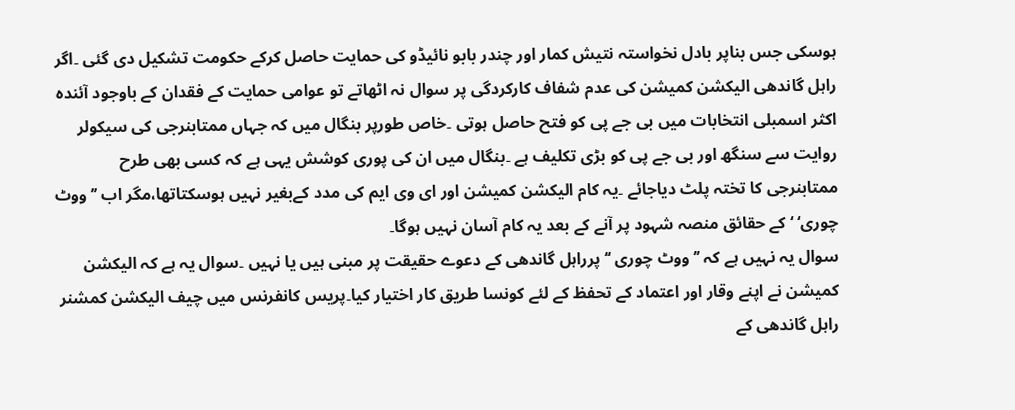ہوسکی جس بناپر بادل نخواستہ نتیش کمار اور چندر بابو نائیڈو کی حمایت حاصل کرکے حکومت تشکیل دی گئی ۔اگر راہل گاندھی الیکشن کمیشن کی عدم شفاف کارکردگی پر سوال نہ اٹھاتے تو عوامی حمایت کے فقدان کے باوجود آئندہ اکثر اسمبلی انتخابات میں بی جے پی کو فتح حاصل ہوتی ۔خاص طورپر بنگال میں کہ جہاں ممتابنرجی کی سیکولر روایت سے سنگھ اور بی جے پی کو بڑی تکلیف ہے ۔بنگال میں ان کی پوری کوشش یہی ہے کہ کسی بھی طرح ممتابنرجی کا تختہ پلٹ دیاجائے ۔یہ کام الیکشن کمیشن اور ای وی ایم کی مدد کےبغیر نہیں ہوسکتاتھا،مگر اب ’’ووٹ چوری‘ ‘ کے حقائق منصہ شہود پر آنے کے بعد یہ کام آسان نہیں ہوگا۔
سوال یہ نہیں ہے کہ ’’ووٹ چوری ‘‘ پرراہل گاندھی کے دعوے حقیقت پر مبنی ہیں یا نہیں ۔سوال یہ ہے کہ الیکشن کمیشن نے اپنے وقار اور اعتماد کے تحفظ کے لئے کونسا طریق کار اختیار کیا۔پریس کانفرنس میں چیف الیکشن کمشنر راہل گاندھی کے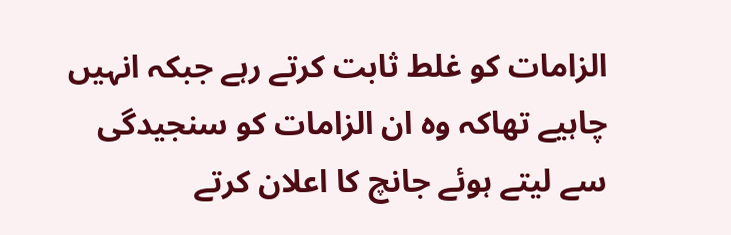الزامات کو غلط ثابت کرتے رہے جبکہ انہیں چاہیے تھاکہ وہ ان الزامات کو سنجیدگی سے لیتے ہوئے جانچ کا اعلان کرتے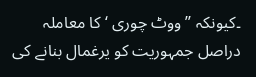۔کیونکہ ’’ووٹ چوری ‘ کا معاملہ دراصل جمہوریت کو یرغمال بنانے کی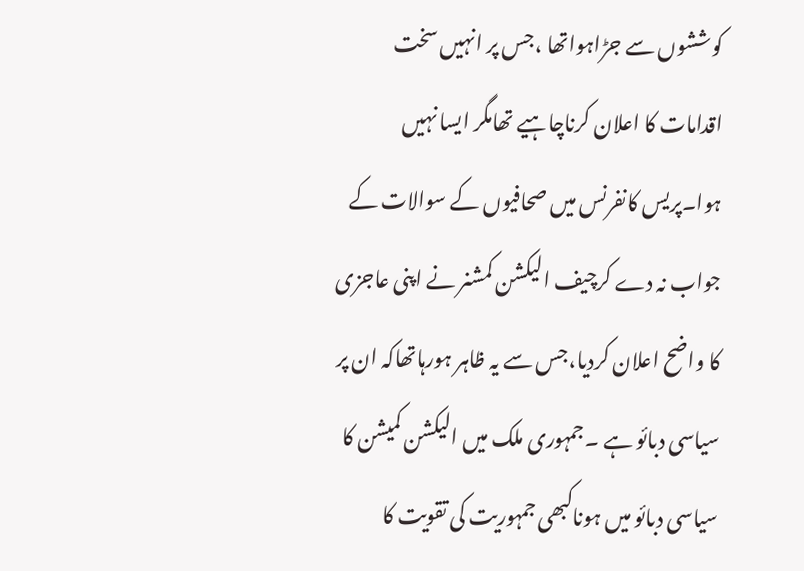کوششوں سے جڑاہواتھا ،جس پر انہیں سخت اقدامات کا اعلان کرناچاہیے تھامگر ایسا نہیں ہوا۔پریس کانفرنس میں صحافیوں کے سوالات کے جواب نہ دے کرچیف الیکشن کمشنر نے اپنی عاجزی کا واضح اعلان کردیا،جس سے یہ ظاہر ہورہاتھاکہ ان پر سیاسی دبائو ہے ۔جمہوری ملک میں الیکشن کمیشن کا سیاسی دبائو میں ہوناکبھی جمہوریت کی تقویت کا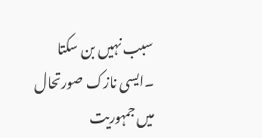سبب نہیں بن سکتا ۔ایسی نازک صورتحال میں جمہوریت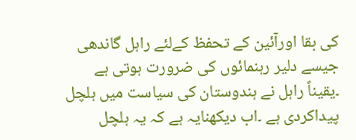کی بقا اورآئین کے تحفظ کےلئے راہل گاندھی جیسے دلیر رہنمائوں کی ضرورت ہوتی ہے ۔یقیناً راہل نے ہندوستان کی سیاست میں ہلچل پیداکردی ہے ۔اب دیکھنایہ ہے کہ یہ ہلچل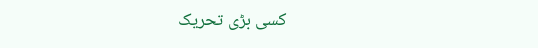کسی بڑی تحریک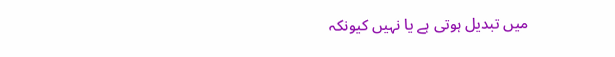میں تبدیل ہوتی ہے یا نہیں کیونکہ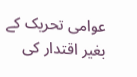عوامی تحریک کے بغیر اقتدار کی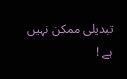تبدیلی ممکن نہیں ہے !